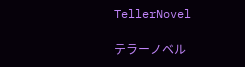TellerNovel

テラーノベル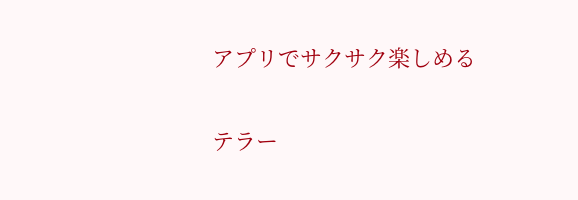アプリでサクサク楽しめる

テラー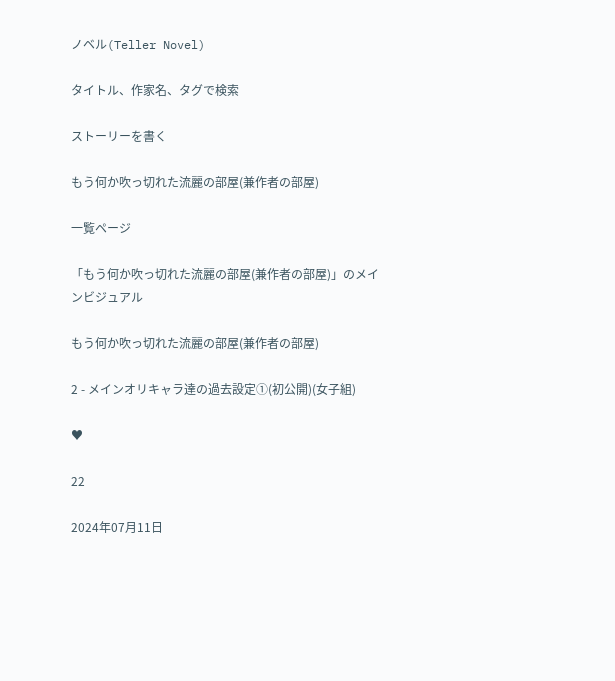ノベル(Teller Novel)

タイトル、作家名、タグで検索

ストーリーを書く

もう何か吹っ切れた流麗の部屋(兼作者の部屋)

一覧ページ

「もう何か吹っ切れた流麗の部屋(兼作者の部屋)」のメインビジュアル

もう何か吹っ切れた流麗の部屋(兼作者の部屋)

2 - メインオリキャラ達の過去設定①(初公開)(女子組)

♥

22

2024年07月11日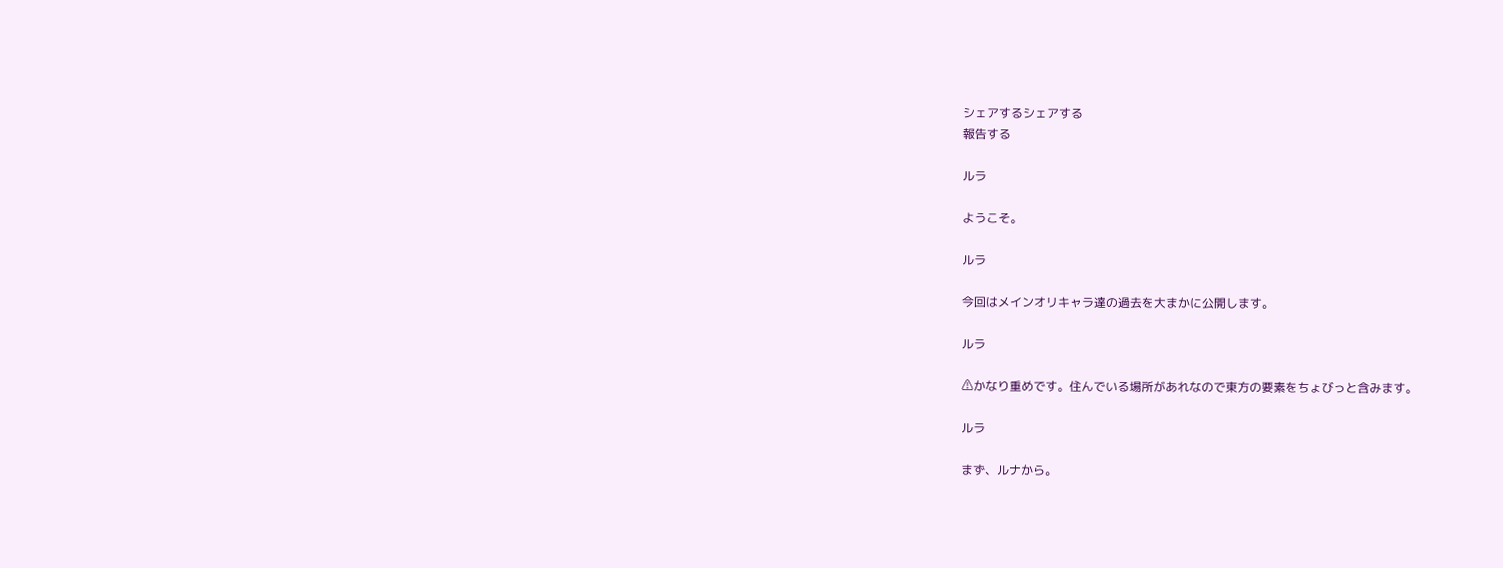シェアするシェアする
報告する

ルラ

ようこそ。

ルラ

今回はメインオリキャラ達の過去を大まかに公開します。

ルラ

⚠かなり重めです。住んでいる場所があれなので東方の要素をちょびっと含みます。

ルラ

まず、ルナから。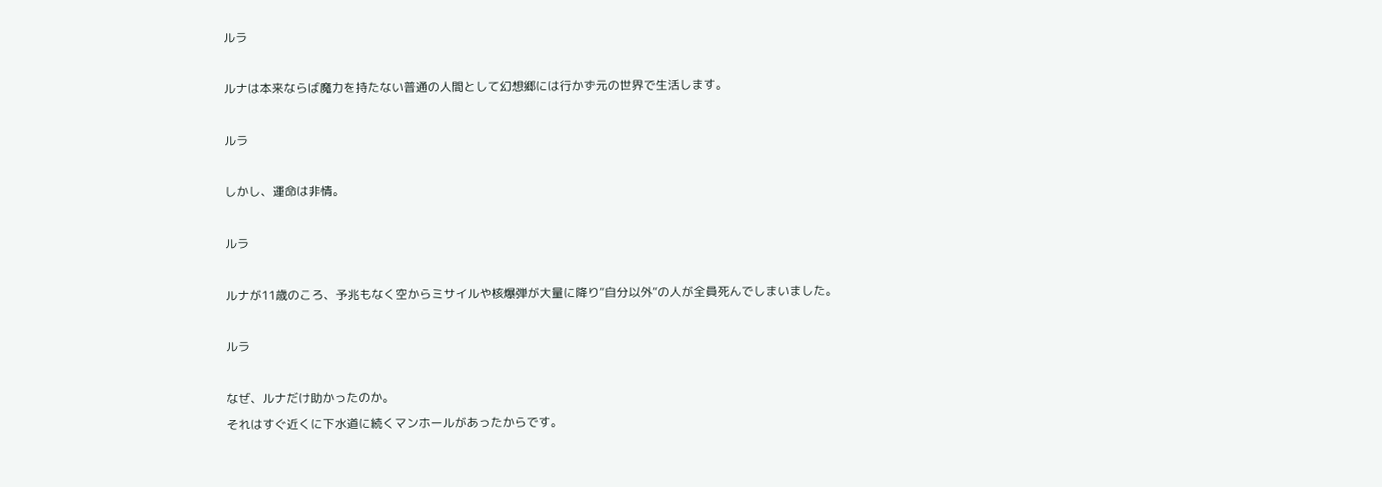ルラ

ルナは本来ならば魔力を持たない普通の人間として幻想郷には行かず元の世界で生活します。

ルラ

しかし、運命は非情。

ルラ

ルナが11歳のころ、予兆もなく空からミサイルや核爆弾が大量に降り“自分以外“の人が全員死んでしまいました。

ルラ

なぜ、ルナだけ助かったのか。
それはすぐ近くに下水道に続くマンホールがあったからです。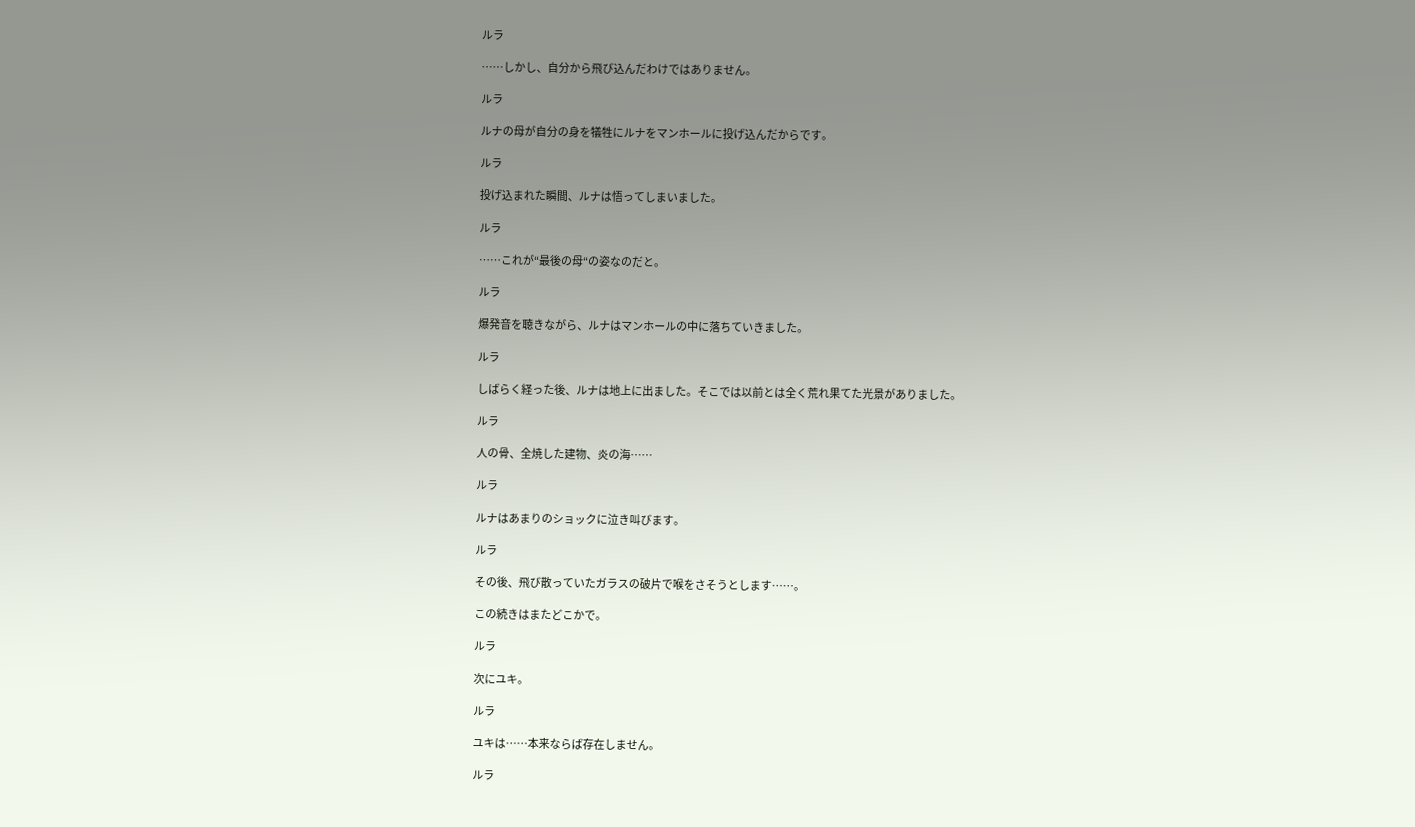ルラ

……しかし、自分から飛び込んだわけではありません。

ルラ

ルナの母が自分の身を犠牲にルナをマンホールに投げ込んだからです。

ルラ

投げ込まれた瞬間、ルナは悟ってしまいました。

ルラ

……これが“最後の母“の姿なのだと。

ルラ

爆発音を聴きながら、ルナはマンホールの中に落ちていきました。

ルラ

しばらく経った後、ルナは地上に出ました。そこでは以前とは全く荒れ果てた光景がありました。

ルラ

人の骨、全焼した建物、炎の海……

ルラ

ルナはあまりのショックに泣き叫びます。

ルラ

その後、飛び散っていたガラスの破片で喉をさそうとします……。

この続きはまたどこかで。

ルラ

次にユキ。

ルラ

ユキは……本来ならば存在しません。

ルラ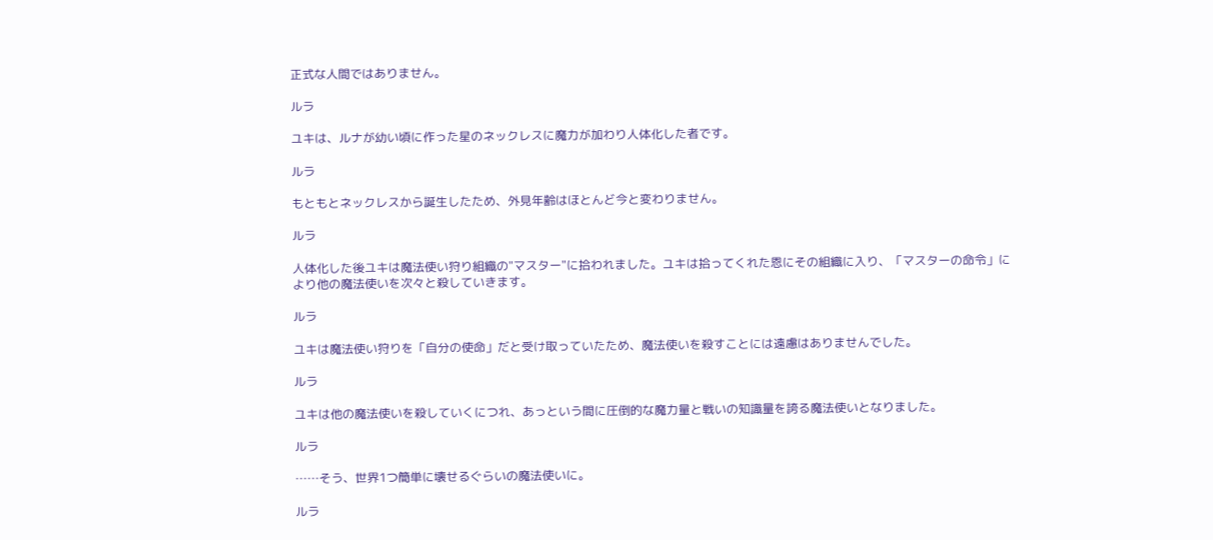正式な人間ではありません。

ルラ

ユキは、ルナが幼い頃に作った星のネックレスに魔力が加わり人体化した者です。

ルラ

もともとネックレスから誕生したため、外見年齢はほとんど今と変わりません。

ルラ

人体化した後ユキは魔法使い狩り組織の"マスター"に拾われました。ユキは拾ってくれた恩にその組織に入り、「マスターの命令」により他の魔法使いを次々と殺していきます。

ルラ

ユキは魔法使い狩りを「自分の使命」だと受け取っていたため、魔法使いを殺すことには遠慮はありませんでした。

ルラ

ユキは他の魔法使いを殺していくにつれ、あっという間に圧倒的な魔力量と戦いの知識量を誇る魔法使いとなりました。

ルラ

……そう、世界1つ簡単に壊せるぐらいの魔法使いに。

ルラ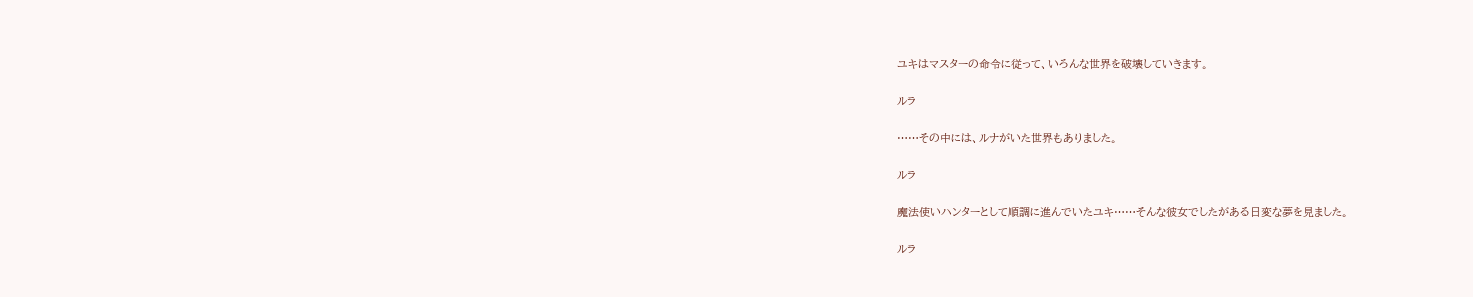ユキはマスターの命令に従って、いろんな世界を破壊していきます。

ルラ

……その中には、ルナがいた世界もありました。

ルラ

魔法使いハンターとして順調に進んでいたユキ……そんな彼女でしたがある日変な夢を見ました。

ルラ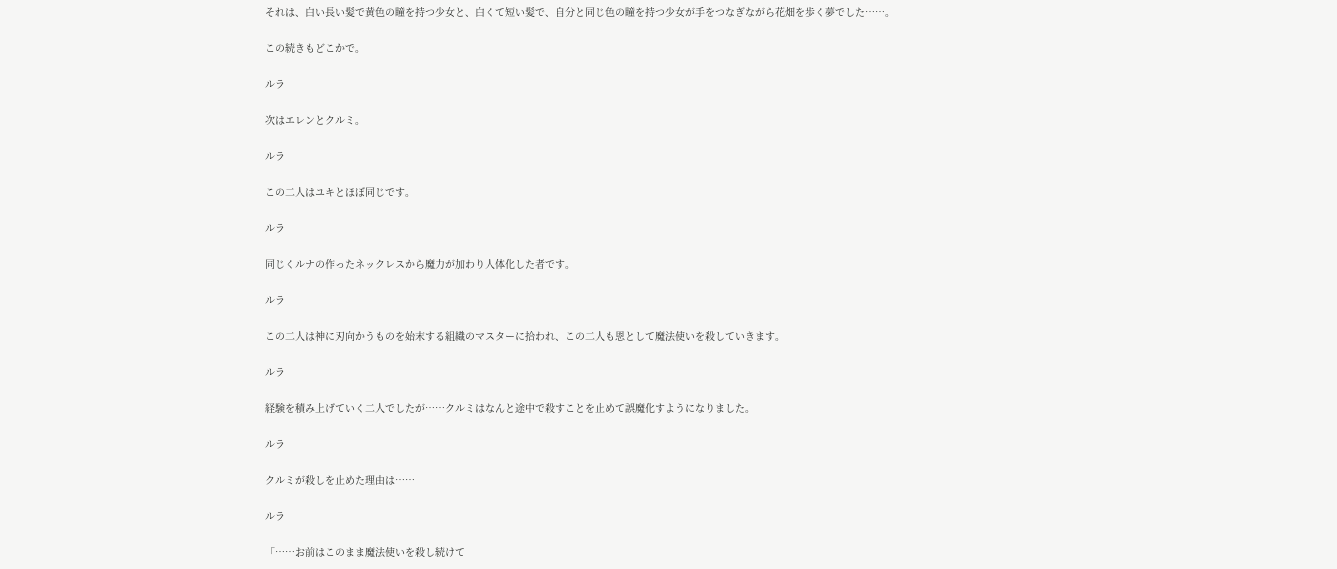それは、白い長い髪で黄色の瞳を持つ少女と、白くて短い髪で、自分と同じ色の瞳を持つ少女が手をつなぎながら花畑を歩く夢でした……。

この続きもどこかで。

ルラ

次はエレンとクルミ。

ルラ

この二人はユキとほぼ同じです。

ルラ

同じくルナの作ったネックレスから魔力が加わり人体化した者です。

ルラ

この二人は神に刃向かうものを始末する組織のマスターに拾われ、この二人も恩として魔法使いを殺していきます。

ルラ

経験を積み上げていく二人でしたが……クルミはなんと途中で殺すことを止めて誤魔化すようになりました。

ルラ

クルミが殺しを止めた理由は……

ルラ

「……お前はこのまま魔法使いを殺し続けて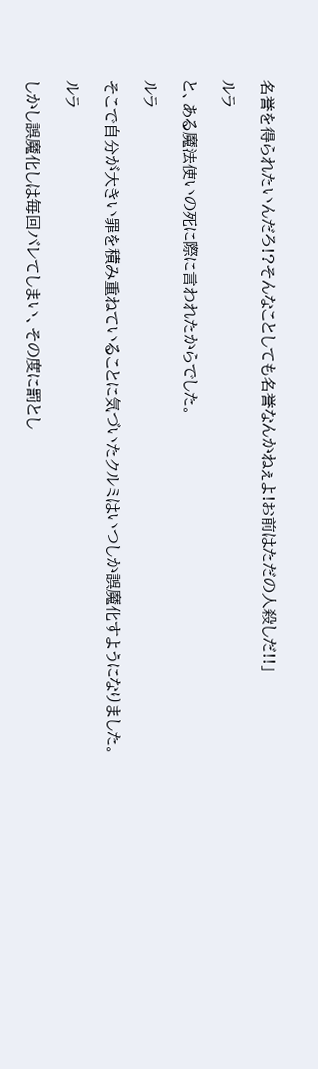名誉を得られたいんだろ!?そんなことしても名誉なんかねぇよ!お前はただの人殺しだ!!」

ルラ

と、ある魔法使いの死に際に言われたからでした。

ルラ

そこで自分が大きい罪を積み重ねていることに気づいたクルミはいつしか誤魔化すようになりました。

ルラ

しかし誤魔化しは毎回バレてしまい、その度に罰とし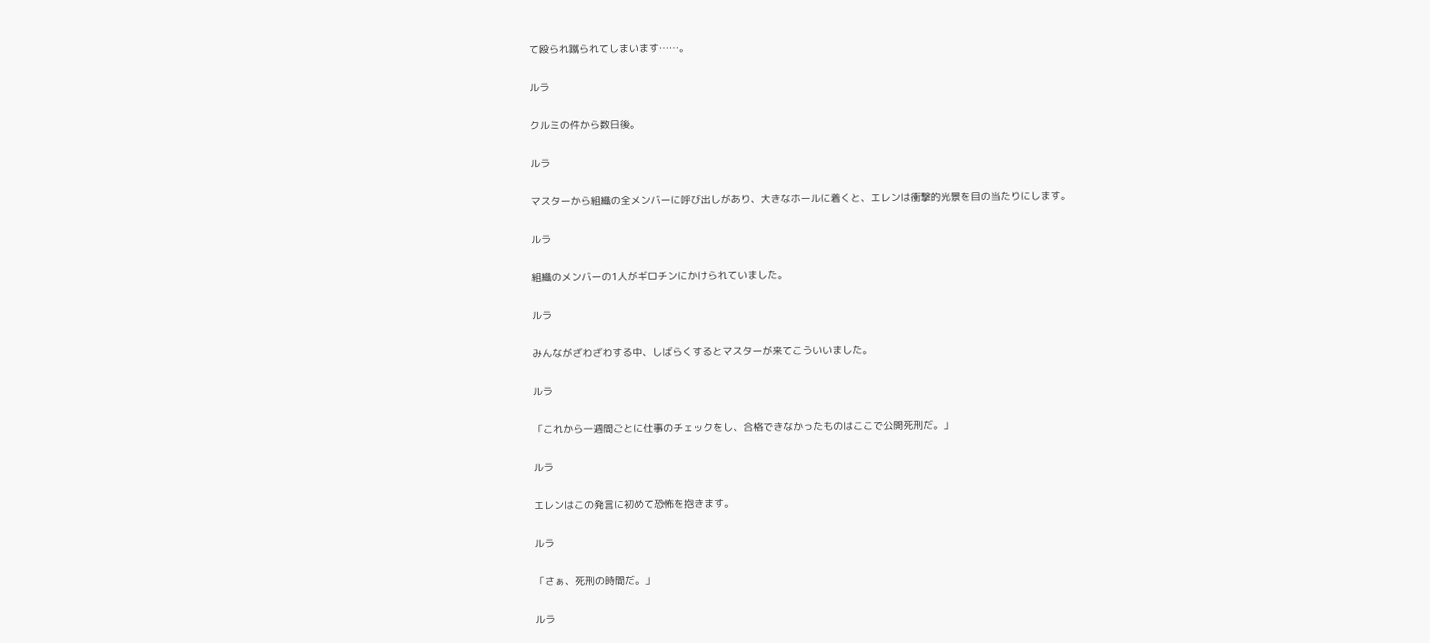て殴られ蹴られてしまいます……。

ルラ

クルミの件から数日後。

ルラ

マスターから組織の全メンバーに呼び出しがあり、大きなホールに着くと、エレンは衝撃的光景を目の当たりにします。

ルラ

組織のメンバーの1人がギロチンにかけられていました。

ルラ

みんながざわざわする中、しばらくするとマスターが来てこういいました。

ルラ

「これから一週間ごとに仕事のチェックをし、合格できなかったものはここで公開死刑だ。」

ルラ

エレンはこの発言に初めて恐怖を抱きます。

ルラ

「さぁ、死刑の時間だ。」

ルラ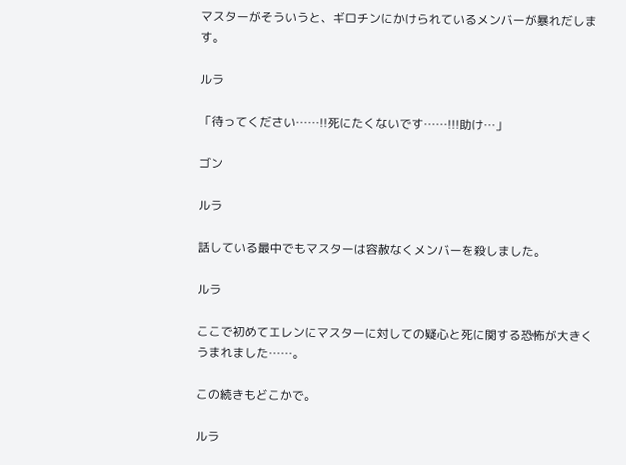マスターがそういうと、ギロチンにかけられているメンバーが暴れだします。

ルラ

「待ってください……!!死にたくないです……!!!助け…」

ゴン

ルラ

話している最中でもマスターは容赦なくメンバーを殺しました。

ルラ

ここで初めてエレンにマスターに対しての疑心と死に関する恐怖が大きくうまれました……。

この続きもどこかで。

ルラ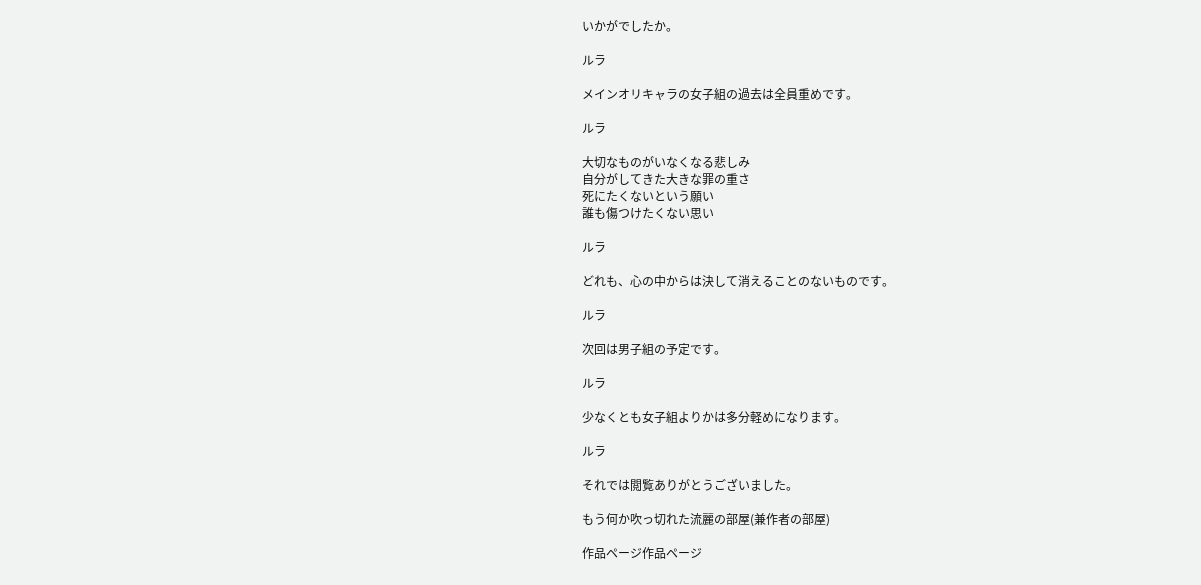いかがでしたか。

ルラ

メインオリキャラの女子組の過去は全員重めです。

ルラ

大切なものがいなくなる悲しみ
自分がしてきた大きな罪の重さ
死にたくないという願い
誰も傷つけたくない思い

ルラ

どれも、心の中からは決して消えることのないものです。

ルラ

次回は男子組の予定です。

ルラ

少なくとも女子組よりかは多分軽めになります。

ルラ

それでは閲覧ありがとうございました。

もう何か吹っ切れた流麗の部屋(兼作者の部屋)

作品ページ作品ページ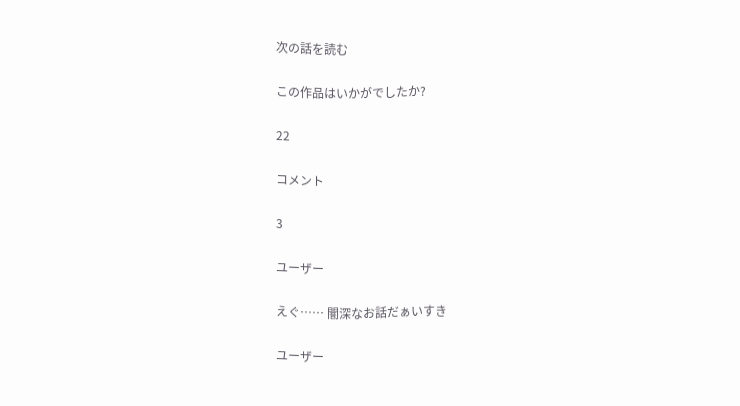次の話を読む

この作品はいかがでしたか?

22

コメント

3

ユーザー

えぐ…… 闇深なお話だぁいすき

ユーザー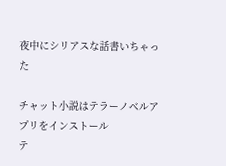夜中にシリアスな話書いちゃった

チャット小説はテラーノベルアプリをインストール
テ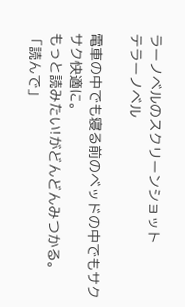ラーノベルのスクリーンショット
テラーノベル

電車の中でも寝る前のベッドの中でもサクサク快適に。
もっと読みたい!がどんどんみつかる。
「読んで」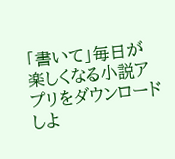「書いて」毎日が楽しくなる小説アプリをダウンロードしよ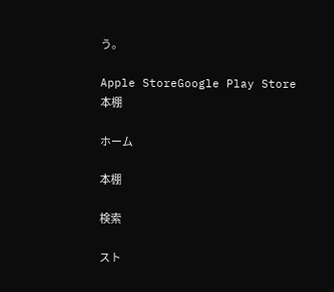う。

Apple StoreGoogle Play Store
本棚

ホーム

本棚

検索

スト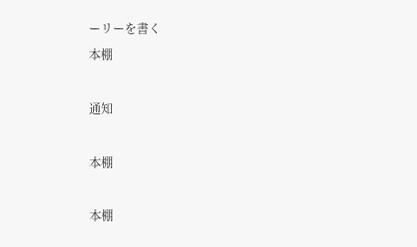ーリーを書く
本棚

通知

本棚

本棚